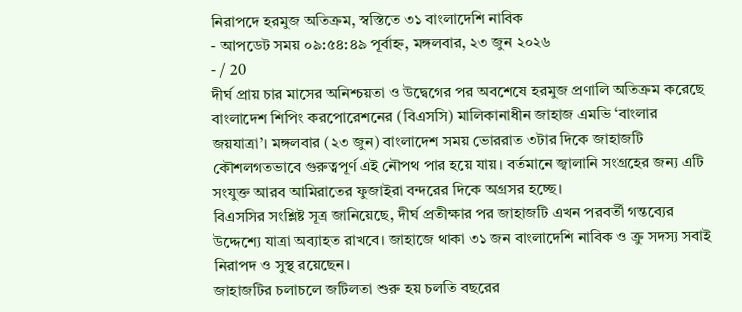নিরাপদে হরমুজ অতিক্রম, স্বস্তিতে ৩১ বাংলাদেশি নাবিক
- আপডেট সময় ০৯:৫৪:৪৯ পূর্বাহ্ন, মঙ্গলবার, ২৩ জুন ২০২৬
- / 20
দীর্ঘ প্রায় চার মাসের অনিশ্চয়তা ও উদ্বেগের পর অবশেষে হরমুজ প্রণালি অতিক্রম করেছে বাংলাদেশ শিপিং করপোরেশনের (বিএসসি) মালিকানাধীন জাহাজ এমভি ‘বাংলার জয়যাত্রা’। মঙ্গলবার (২৩ জুন) বাংলাদেশ সময় ভোররাত ৩টার দিকে জাহাজটি কৌশলগতভাবে গুরুত্বপূর্ণ এই নৌপথ পার হয়ে যায়। বর্তমানে জ্বালানি সংগ্রহের জন্য এটি সংযুক্ত আরব আমিরাতের ফুজাইরা বন্দরের দিকে অগ্রসর হচ্ছে।
বিএসসির সংশ্লিষ্ট সূত্র জানিয়েছে, দীর্ঘ প্রতীক্ষার পর জাহাজটি এখন পরবর্তী গন্তব্যের উদ্দেশ্যে যাত্রা অব্যাহত রাখবে। জাহাজে থাকা ৩১ জন বাংলাদেশি নাবিক ও ক্রু সদস্য সবাই নিরাপদ ও সুস্থ রয়েছেন।
জাহাজটির চলাচলে জটিলতা শুরু হয় চলতি বছরের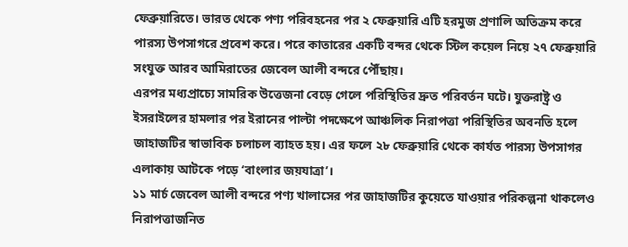ফেব্রুয়ারিতে। ভারত থেকে পণ্য পরিবহনের পর ২ ফেব্রুয়ারি এটি হরমুজ প্রণালি অতিক্রম করে পারস্য উপসাগরে প্রবেশ করে। পরে কাতারের একটি বন্দর থেকে স্টিল কয়েল নিয়ে ২৭ ফেব্রুয়ারি সংযুক্ত আরব আমিরাতের জেবেল আলী বন্দরে পৌঁছায়।
এরপর মধ্যপ্রাচ্যে সামরিক উত্তেজনা বেড়ে গেলে পরিস্থিতির দ্রুত পরিবর্তন ঘটে। যুক্তরাষ্ট্র ও ইসরাইলের হামলার পর ইরানের পাল্টা পদক্ষেপে আঞ্চলিক নিরাপত্তা পরিস্থিতির অবনতি হলে জাহাজটির স্বাভাবিক চলাচল ব্যাহত হয়। এর ফলে ২৮ ফেব্রুয়ারি থেকে কার্যত পারস্য উপসাগর এলাকায় আটকে পড়ে ‘বাংলার জয়যাত্রা’।
১১ মার্চ জেবেল আলী বন্দরে পণ্য খালাসের পর জাহাজটির কুয়েতে যাওয়ার পরিকল্পনা থাকলেও নিরাপত্তাজনিত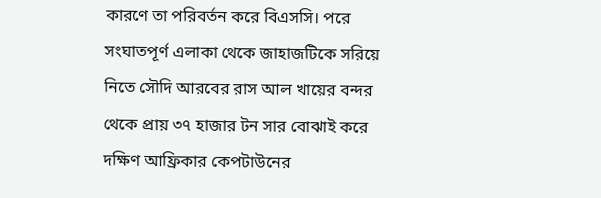কারণে তা পরিবর্তন করে বিএসসি। পরে সংঘাতপূর্ণ এলাকা থেকে জাহাজটিকে সরিয়ে নিতে সৌদি আরবের রাস আল খায়ের বন্দর থেকে প্রায় ৩৭ হাজার টন সার বোঝাই করে দক্ষিণ আফ্রিকার কেপটাউনের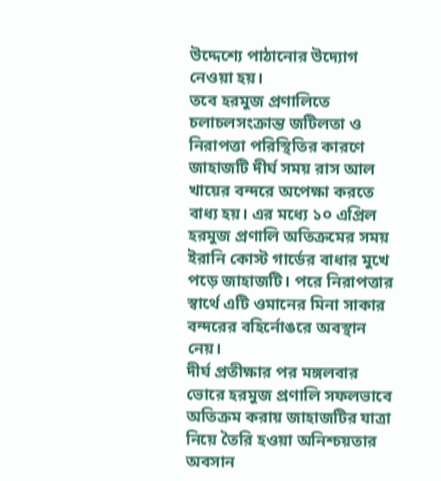উদ্দেশ্যে পাঠানোর উদ্যোগ নেওয়া হয়।
তবে হরমুজ প্রণালিতে চলাচলসংক্রান্ত জটিলতা ও নিরাপত্তা পরিস্থিতির কারণে জাহাজটি দীর্ঘ সময় রাস আল খায়ের বন্দরে অপেক্ষা করতে বাধ্য হয়। এর মধ্যে ১০ এপ্রিল হরমুজ প্রণালি অতিক্রমের সময় ইরানি কোস্ট গার্ডের বাধার মুখে পড়ে জাহাজটি। পরে নিরাপত্তার স্বার্থে এটি ওমানের মিনা সাকার বন্দরের বহির্নোঙরে অবস্থান নেয়।
দীর্ঘ প্রতীক্ষার পর মঙ্গলবার ভোরে হরমুজ প্রণালি সফলভাবে অতিক্রম করায় জাহাজটির যাত্রা নিয়ে তৈরি হওয়া অনিশ্চয়তার অবসান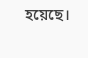হয়েছে।